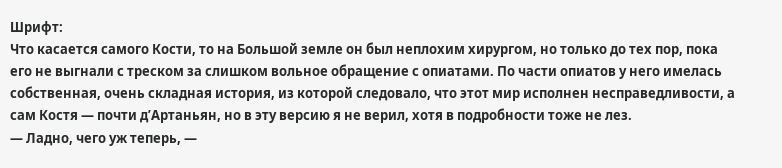Шрифт:
Что касается самого Кости, то на Большой земле он был неплохим хирургом, но только до тех пор, пока его не выгнали с треском за слишком вольное обращение с опиатами. По части опиатов у него имелась собственная, очень складная история, из которой следовало, что этот мир исполнен несправедливости, а сам Костя — почти д’Артаньян, но в эту версию я не верил, хотя в подробности тоже не лез.
— Ладно, чего уж теперь, —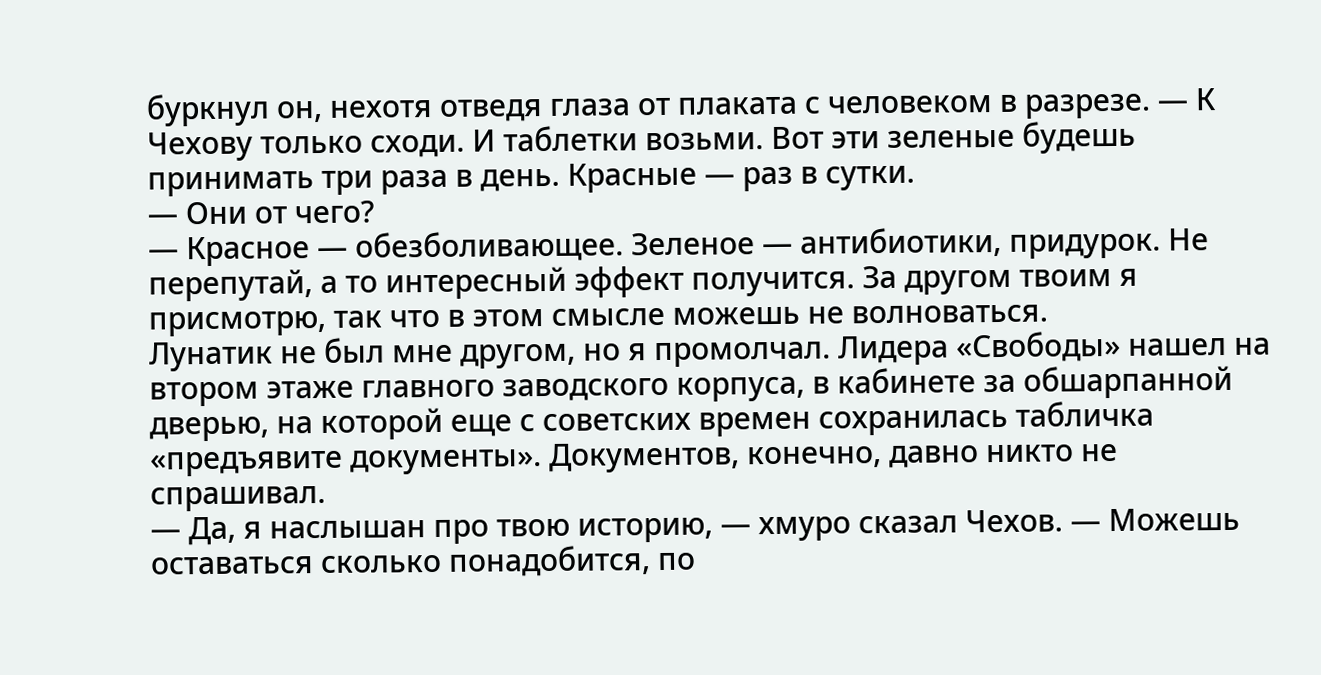буркнул он, нехотя отведя глаза от плаката с человеком в разрезе. — К Чехову только сходи. И таблетки возьми. Вот эти зеленые будешь принимать три раза в день. Красные — раз в сутки.
— Они от чего?
— Красное — обезболивающее. Зеленое — антибиотики, придурок. Не перепутай, а то интересный эффект получится. За другом твоим я присмотрю, так что в этом смысле можешь не волноваться.
Лунатик не был мне другом, но я промолчал. Лидера «Свободы» нашел на втором этаже главного заводского корпуса, в кабинете за обшарпанной дверью, на которой еще с советских времен сохранилась табличка «предъявите документы». Документов, конечно, давно никто не спрашивал.
— Да, я наслышан про твою историю, — хмуро сказал Чехов. — Можешь оставаться сколько понадобится, по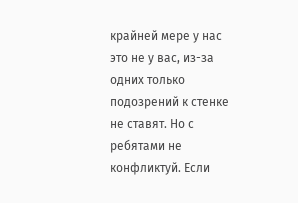крайней мере у нас это не у вас, из-за одних только подозрений к стенке не ставят. Но с ребятами не конфликтуй. Если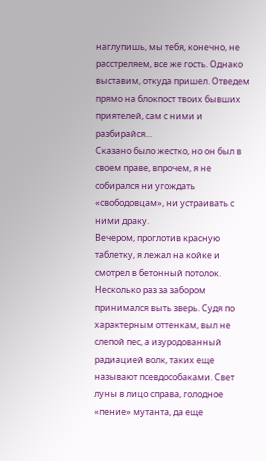наглупишь, мы тебя, конечно, не расстреляем, все же гость. Однако выставим, откуда пришел. Отведем прямо на блокпост твоих бывших приятелей, сам с ними и разбирайся…
Сказано было жестко, но он был в своем праве, впрочем, я не собирался ни угождать «свободовцам», ни устраивать с ними драку.
Вечером, проглотив красную таблетку, я лежал на койке и смотрел в бетонный потолок. Несколько раз за забором принимался выть зверь. Судя по характерным оттенкам, выл не слепой пес, а изуродованный радиацией волк, таких еще называют псевдособаками. Свет луны в лицо справа, голодное «пение» мутанта, да еще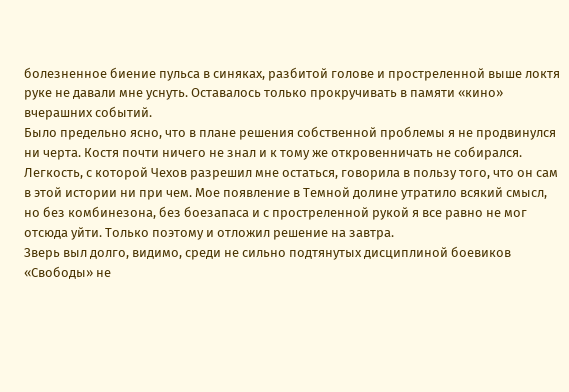болезненное биение пульса в синяках, разбитой голове и простреленной выше локтя руке не давали мне уснуть. Оставалось только прокручивать в памяти «кино» вчерашних событий.
Было предельно ясно, что в плане решения собственной проблемы я не продвинулся ни черта. Костя почти ничего не знал и к тому же откровенничать не собирался. Легкость, с которой Чехов разрешил мне остаться, говорила в пользу того, что он сам в этой истории ни при чем. Мое появление в Темной долине утратило всякий смысл, но без комбинезона, без боезапаса и с простреленной рукой я все равно не мог отсюда уйти. Только поэтому и отложил решение на завтра.
Зверь выл долго, видимо, среди не сильно подтянутых дисциплиной боевиков «Свободы» не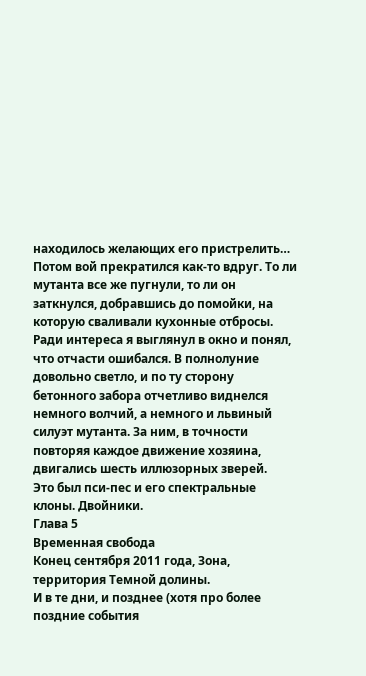находилось желающих его пристрелить… Потом вой прекратился как-то вдруг. То ли мутанта все же пугнули, то ли он заткнулся, добравшись до помойки, на которую сваливали кухонные отбросы.
Ради интереса я выглянул в окно и понял, что отчасти ошибался. В полнолуние довольно светло, и по ту сторону бетонного забора отчетливо виднелся немного волчий, а немного и львиный силуэт мутанта. За ним, в точности повторяя каждое движение хозяина, двигались шесть иллюзорных зверей.
Это был пси-пес и его спектральные клоны. Двойники.
Глава 5
Временная свобода
Конец сентября 2011 года, Зона, территория Темной долины.
И в те дни, и позднее (хотя про более поздние события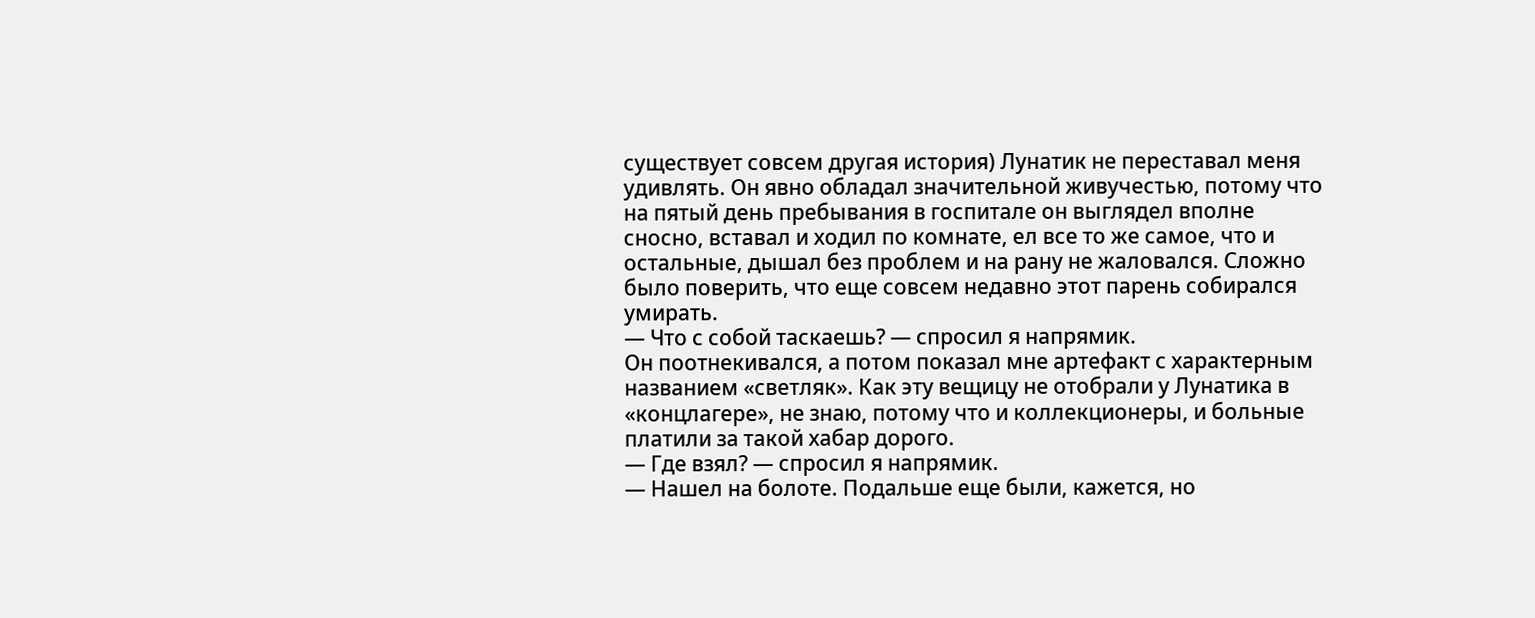существует совсем другая история) Лунатик не переставал меня удивлять. Он явно обладал значительной живучестью, потому что на пятый день пребывания в госпитале он выглядел вполне сносно, вставал и ходил по комнате, ел все то же самое, что и остальные, дышал без проблем и на рану не жаловался. Сложно было поверить, что еще совсем недавно этот парень собирался умирать.
— Что с собой таскаешь? — спросил я напрямик.
Он поотнекивался, а потом показал мне артефакт с характерным названием «светляк». Как эту вещицу не отобрали у Лунатика в «концлагере», не знаю, потому что и коллекционеры, и больные платили за такой хабар дорого.
— Где взял? — спросил я напрямик.
— Нашел на болоте. Подальше еще были, кажется, но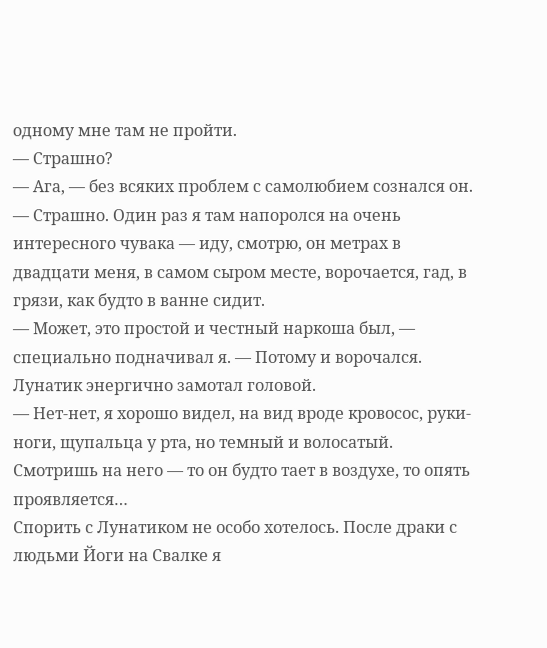одному мне там не пройти.
— Страшно?
— Ага, — без всяких проблем с самолюбием сознался он. — Страшно. Один раз я там напоролся на очень интересного чувака — иду, смотрю, он метрах в двадцати меня, в самом сыром месте, ворочается, гад, в грязи, как будто в ванне сидит.
— Может, это простой и честный наркоша был, — специально подначивал я. — Потому и ворочался.
Лунатик энергично замотал головой.
— Нет-нет, я хорошо видел, на вид вроде кровосос, руки-ноги, щупальца у рта, но темный и волосатый. Смотришь на него — то он будто тает в воздухе, то опять проявляется…
Спорить с Лунатиком не особо хотелось. После драки с людьми Йоги на Свалке я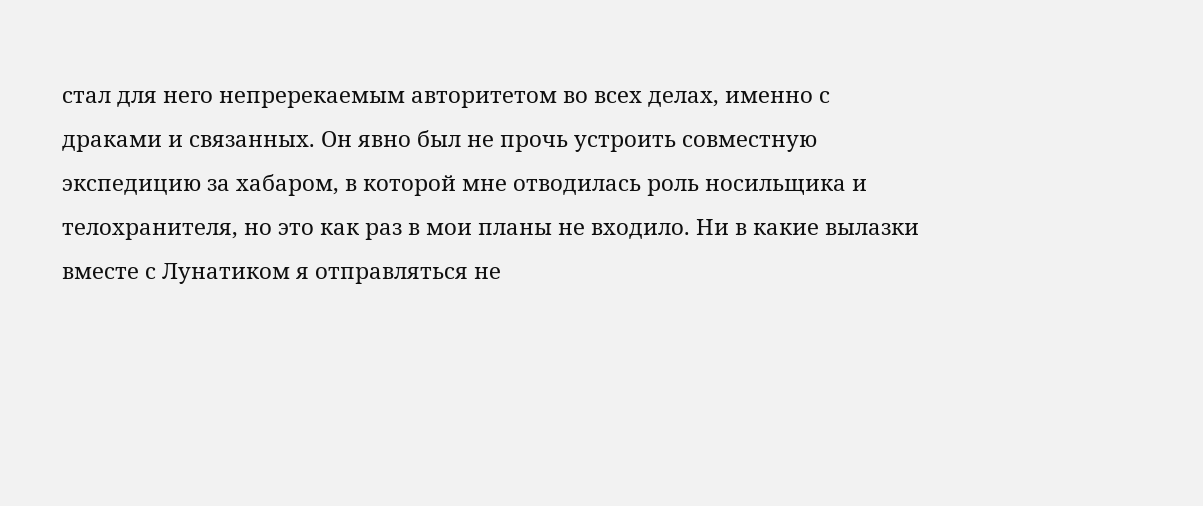стал для него непререкаемым авторитетом во всех делах, именно с драками и связанных. Он явно был не прочь устроить совместную экспедицию за хабаром, в которой мне отводилась роль носильщика и телохранителя, но это как раз в мои планы не входило. Ни в какие вылазки вместе с Лунатиком я отправляться не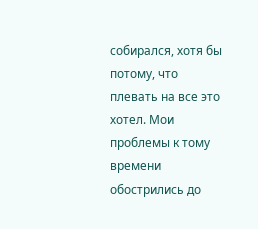собирался, хотя бы потому, что плевать на все это хотел. Мои проблемы к тому времени обострились до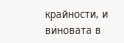крайности, и виновата в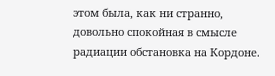этом была, как ни странно, довольно спокойная в смысле радиации обстановка на Кордоне.